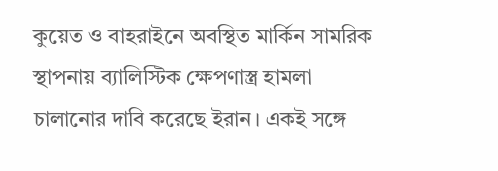কুয়েত ও বাহরাইনে অবস্থিত মার্কিন সামরিক স্থাপনায় ব্যালিস্টিক ক্ষেপণাস্ত্র হামলা চালানোর দাবি করেছে ইরান। একই সঙ্গে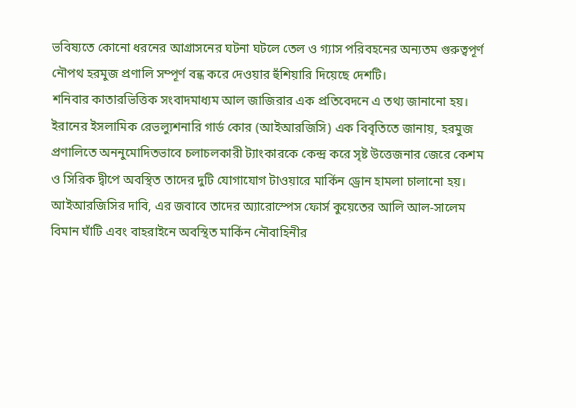ভবিষ্যতে কোনো ধরনের আগ্রাসনের ঘটনা ঘটলে তেল ও গ্যাস পরিবহনের অন্যতম গুরুত্বপূর্ণ নৌপথ হরমুজ প্রণালি সম্পূর্ণ বন্ধ করে দেওয়ার হুঁশিয়ারি দিয়েছে দেশটি।
শনিবার কাতারভিত্তিক সংবাদমাধ্যম আল জাজিরার এক প্রতিবেদনে এ তথ্য জানানো হয়।
ইরানের ইসলামিক রেভল্যুশনারি গার্ড কোর (আইআরজিসি) এক বিবৃতিতে জানায়, হরমুজ প্রণালিতে অননুমোদিতভাবে চলাচলকারী ট্যাংকারকে কেন্দ্র করে সৃষ্ট উত্তেজনার জেরে কেশম ও সিরিক দ্বীপে অবস্থিত তাদের দুটি যোগাযোগ টাওয়ারে মার্কিন ড্রোন হামলা চালানো হয়।
আইআরজিসির দাবি, এর জবাবে তাদের অ্যারোস্পেস ফোর্স কুয়েতের আলি আল-সালেম বিমান ঘাঁটি এবং বাহরাইনে অবস্থিত মার্কিন নৌবাহিনীর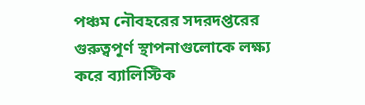পঞ্চম নৌবহরের সদরদপ্তরের গুরুত্বপূর্ণ স্থাপনাগুলোকে লক্ষ্য করে ব্যালিস্টিক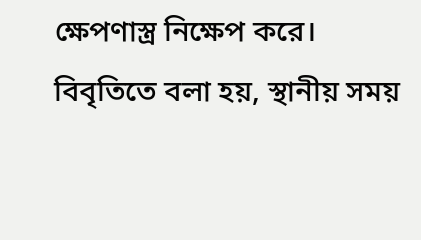ক্ষেপণাস্ত্র নিক্ষেপ করে।
বিবৃতিতে বলা হয়, স্থানীয় সময়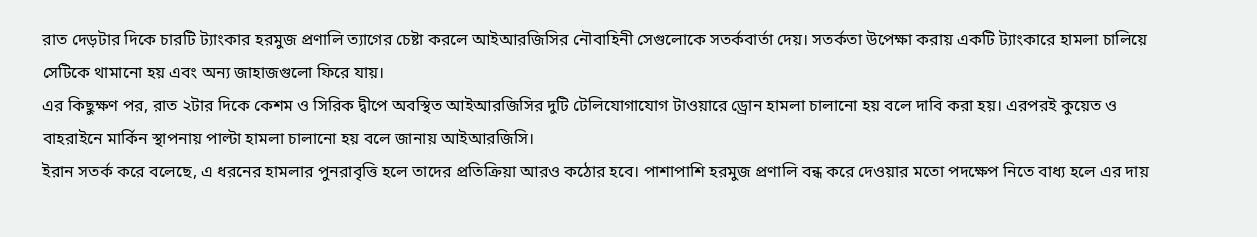রাত দেড়টার দিকে চারটি ট্যাংকার হরমুজ প্রণালি ত্যাগের চেষ্টা করলে আইআরজিসির নৌবাহিনী সেগুলোকে সতর্কবার্তা দেয়। সতর্কতা উপেক্ষা করায় একটি ট্যাংকারে হামলা চালিয়ে সেটিকে থামানো হয় এবং অন্য জাহাজগুলো ফিরে যায়।
এর কিছুক্ষণ পর, রাত ২টার দিকে কেশম ও সিরিক দ্বীপে অবস্থিত আইআরজিসির দুটি টেলিযোগাযোগ টাওয়ারে ড্রোন হামলা চালানো হয় বলে দাবি করা হয়। এরপরই কুয়েত ও বাহরাইনে মার্কিন স্থাপনায় পাল্টা হামলা চালানো হয় বলে জানায় আইআরজিসি।
ইরান সতর্ক করে বলেছে, এ ধরনের হামলার পুনরাবৃত্তি হলে তাদের প্রতিক্রিয়া আরও কঠোর হবে। পাশাপাশি হরমুজ প্রণালি বন্ধ করে দেওয়ার মতো পদক্ষেপ নিতে বাধ্য হলে এর দায়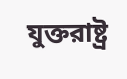যুক্তরাষ্ট্র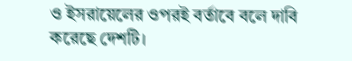ও ইসরায়েলের ওপরই বর্তাবে বলে দাবি করেছে দেশটি।